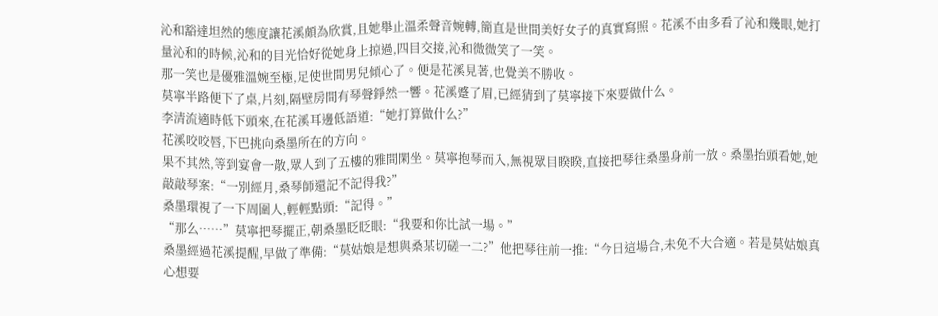沁和豁達坦然的態度讓花溪頗為欣賞,且她舉止溫柔聲音婉轉,簡直是世間美好女子的真實寫照。花溪不由多看了沁和幾眼,她打量沁和的時候,沁和的目光恰好從她身上掠過,四目交接,沁和微微笑了一笑。
那一笑也是優雅溫婉至極,足使世間男兒傾心了。便是花溪見著,也覺美不勝收。
莫寧半路便下了桌,片刻,隔壁房間有琴聲錚然一響。花溪蹙了眉,已經猜到了莫寧接下來要做什么。
李清流適時低下頭來,在花溪耳邊低語道:“她打算做什么?”
花溪咬咬唇,下巴挑向桑墨所在的方向。
果不其然,等到宴會一散,眾人到了五樓的雅間閑坐。莫寧抱琴而入,無視眾目睽睽,直接把琴往桑墨身前一放。桑墨抬頭看她,她敲敲琴案:“一別經月,桑琴師還記不記得我?”
桑墨環視了一下周圍人,輕輕點頭:“記得。”
“那么……”莫寧把琴擺正,朝桑墨眨眨眼:“我要和你比試一場。”
桑墨經過花溪提醒,早做了準備:“莫姑娘是想與桑某切磋一二?”他把琴往前一推:“今日這場合,未免不大合適。若是莫姑娘真心想要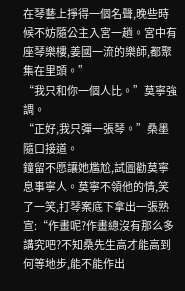在琴藝上掙得一個名聲,晚些時候不妨隨公主入宮一趟。宮中有座琴樂樓,姜國一流的樂師,都聚集在里頭。”
“我只和你一個人比。”莫寧強調。
“正好,我只彈一張琴。”桑墨隨口接道。
鐘留不愿讓她尷尬,試圖勸莫寧息事寧人。莫寧不領他的情,笑了一笑,打琴案底下拿出一張熟宣:“作畫呢?作畫總沒有那么多講究吧?不知桑先生高才能高到何等地步,能不能作出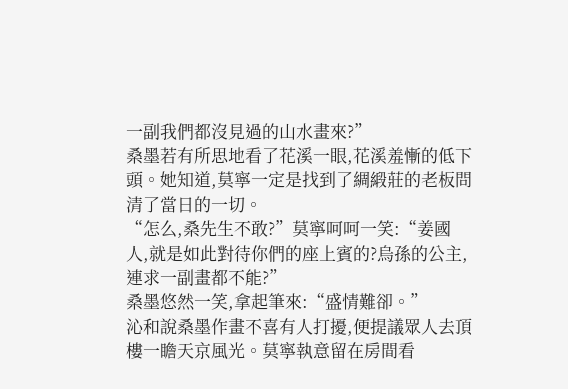一副我們都沒見過的山水畫來?”
桑墨若有所思地看了花溪一眼,花溪羞慚的低下頭。她知道,莫寧一定是找到了綢緞莊的老板問清了當日的一切。
“怎么,桑先生不敢?”莫寧呵呵一笑:“姜國人,就是如此對待你們的座上賓的?烏孫的公主,連求一副畫都不能?”
桑墨悠然一笑,拿起筆來:“盛情難卻。”
沁和說桑墨作畫不喜有人打擾,便提議眾人去頂樓一瞻天京風光。莫寧執意留在房間看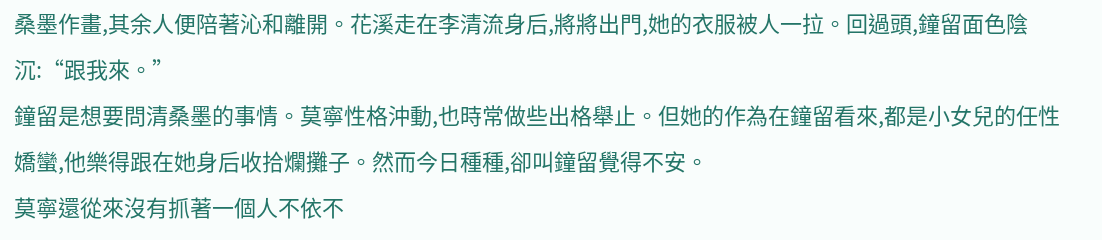桑墨作畫,其余人便陪著沁和離開。花溪走在李清流身后,將將出門,她的衣服被人一拉。回過頭,鐘留面色陰沉:“跟我來。”
鐘留是想要問清桑墨的事情。莫寧性格沖動,也時常做些出格舉止。但她的作為在鐘留看來,都是小女兒的任性嬌蠻,他樂得跟在她身后收拾爛攤子。然而今日種種,卻叫鐘留覺得不安。
莫寧還從來沒有抓著一個人不依不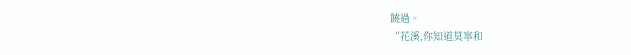饒過。
“花溪,你知道莫寧和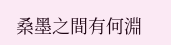桑墨之間有何淵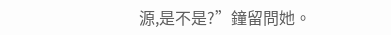源,是不是?”鐘留問她。